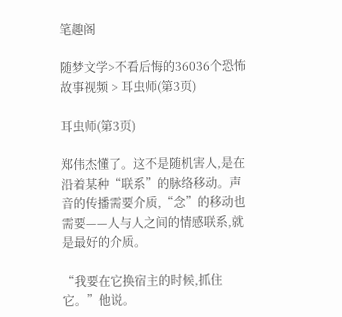笔趣阁

随梦文学>不看后悔的36036个恐怖故事视频 > 耳虫师(第3页)

耳虫师(第3页)

郑伟杰懂了。这不是随机害人,是在沿着某种“联系”的脉络移动。声音的传播需要介质,“念”的移动也需要——人与人之间的情感联系,就是最好的介质。

“我要在它换宿主的时候,抓住它。”他说。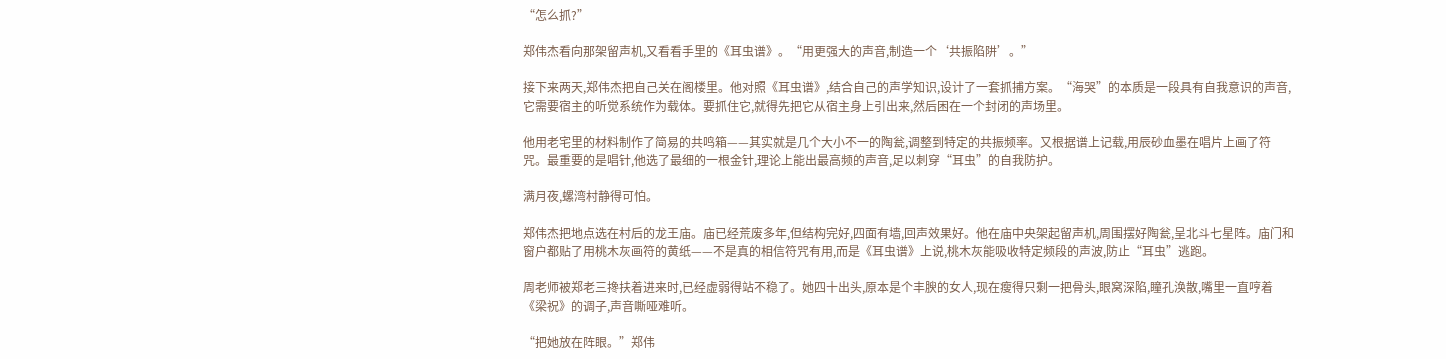“怎么抓?”

郑伟杰看向那架留声机,又看看手里的《耳虫谱》。“用更强大的声音,制造一个‘共振陷阱’。”

接下来两天,郑伟杰把自己关在阁楼里。他对照《耳虫谱》,结合自己的声学知识,设计了一套抓捕方案。“海哭”的本质是一段具有自我意识的声音,它需要宿主的听觉系统作为载体。要抓住它,就得先把它从宿主身上引出来,然后困在一个封闭的声场里。

他用老宅里的材料制作了简易的共鸣箱——其实就是几个大小不一的陶瓮,调整到特定的共振频率。又根据谱上记载,用辰砂血墨在唱片上画了符咒。最重要的是唱针,他选了最细的一根金针,理论上能出最高频的声音,足以刺穿“耳虫”的自我防护。

满月夜,螺湾村静得可怕。

郑伟杰把地点选在村后的龙王庙。庙已经荒废多年,但结构完好,四面有墙,回声效果好。他在庙中央架起留声机,周围摆好陶瓮,呈北斗七星阵。庙门和窗户都贴了用桃木灰画符的黄纸——不是真的相信符咒有用,而是《耳虫谱》上说,桃木灰能吸收特定频段的声波,防止“耳虫”逃跑。

周老师被郑老三搀扶着进来时,已经虚弱得站不稳了。她四十出头,原本是个丰腴的女人,现在瘦得只剩一把骨头,眼窝深陷,瞳孔涣散,嘴里一直哼着《梁祝》的调子,声音嘶哑难听。

“把她放在阵眼。”郑伟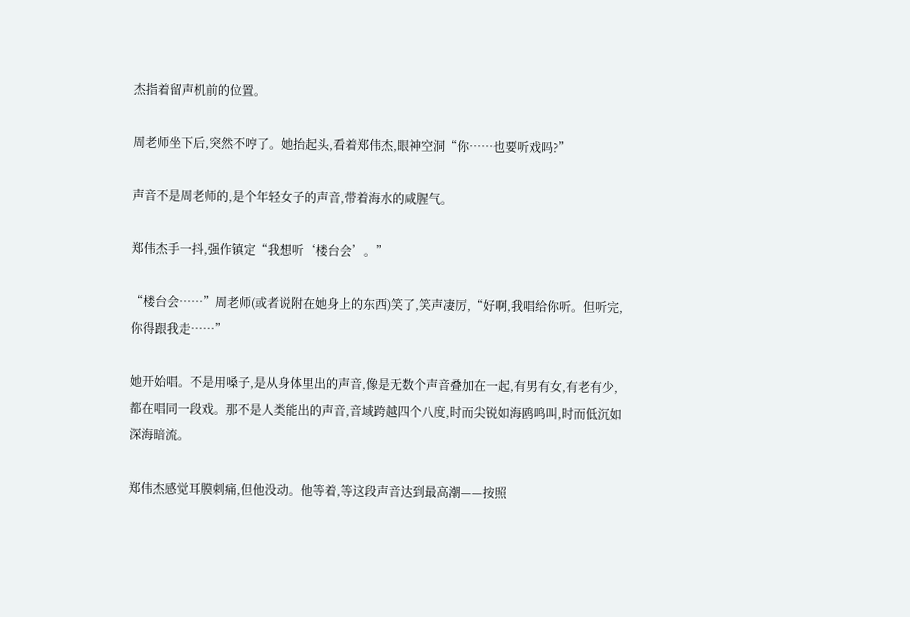杰指着留声机前的位置。

周老师坐下后,突然不哼了。她抬起头,看着郑伟杰,眼神空洞“你……也要听戏吗?”

声音不是周老师的,是个年轻女子的声音,带着海水的咸腥气。

郑伟杰手一抖,强作镇定“我想听‘楼台会’。”

“楼台会……”周老师(或者说附在她身上的东西)笑了,笑声凄厉,“好啊,我唱给你听。但听完,你得跟我走……”

她开始唱。不是用嗓子,是从身体里出的声音,像是无数个声音叠加在一起,有男有女,有老有少,都在唱同一段戏。那不是人类能出的声音,音域跨越四个八度,时而尖锐如海鸥鸣叫,时而低沉如深海暗流。

郑伟杰感觉耳膜刺痛,但他没动。他等着,等这段声音达到最高潮——按照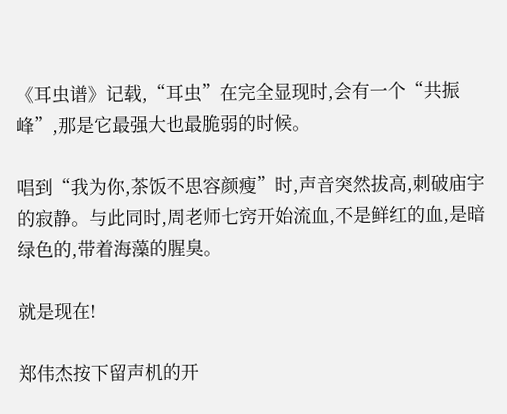《耳虫谱》记载,“耳虫”在完全显现时,会有一个“共振峰”,那是它最强大也最脆弱的时候。

唱到“我为你,茶饭不思容颜瘦”时,声音突然拔高,刺破庙宇的寂静。与此同时,周老师七窍开始流血,不是鲜红的血,是暗绿色的,带着海藻的腥臭。

就是现在!

郑伟杰按下留声机的开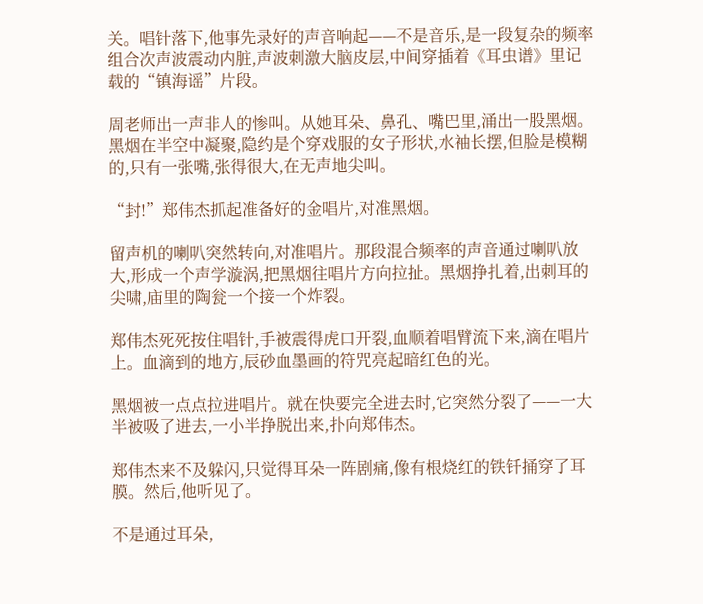关。唱针落下,他事先录好的声音响起——不是音乐,是一段复杂的频率组合次声波震动内脏,声波刺激大脑皮层,中间穿插着《耳虫谱》里记载的“镇海谣”片段。

周老师出一声非人的惨叫。从她耳朵、鼻孔、嘴巴里,涌出一股黑烟。黑烟在半空中凝聚,隐约是个穿戏服的女子形状,水袖长摆,但脸是模糊的,只有一张嘴,张得很大,在无声地尖叫。

“封!”郑伟杰抓起准备好的金唱片,对准黑烟。

留声机的喇叭突然转向,对准唱片。那段混合频率的声音通过喇叭放大,形成一个声学漩涡,把黑烟往唱片方向拉扯。黑烟挣扎着,出刺耳的尖啸,庙里的陶瓮一个接一个炸裂。

郑伟杰死死按住唱针,手被震得虎口开裂,血顺着唱臂流下来,滴在唱片上。血滴到的地方,辰砂血墨画的符咒亮起暗红色的光。

黑烟被一点点拉进唱片。就在快要完全进去时,它突然分裂了——一大半被吸了进去,一小半挣脱出来,扑向郑伟杰。

郑伟杰来不及躲闪,只觉得耳朵一阵剧痛,像有根烧红的铁钎捅穿了耳膜。然后,他听见了。

不是通过耳朵,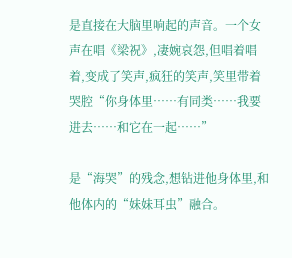是直接在大脑里响起的声音。一个女声在唱《梁祝》,凄婉哀怨,但唱着唱着,变成了笑声,疯狂的笑声,笑里带着哭腔“你身体里……有同类……我要进去……和它在一起……”

是“海哭”的残念,想钻进他身体里,和他体内的“妹妹耳虫”融合。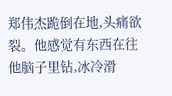郑伟杰跪倒在地,头痛欲裂。他感觉有东西在往他脑子里钻,冰冷滑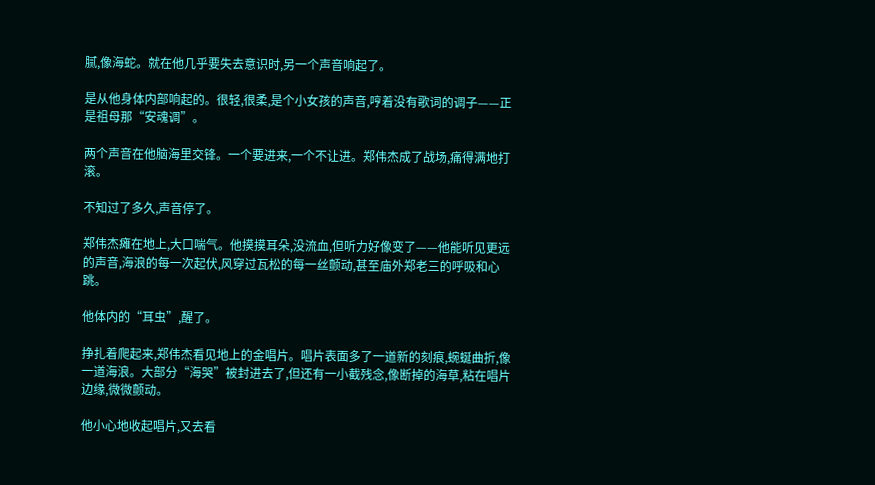腻,像海蛇。就在他几乎要失去意识时,另一个声音响起了。

是从他身体内部响起的。很轻,很柔,是个小女孩的声音,哼着没有歌词的调子——正是祖母那“安魂调”。

两个声音在他脑海里交锋。一个要进来,一个不让进。郑伟杰成了战场,痛得满地打滚。

不知过了多久,声音停了。

郑伟杰瘫在地上,大口喘气。他摸摸耳朵,没流血,但听力好像变了——他能听见更远的声音,海浪的每一次起伏,风穿过瓦松的每一丝颤动,甚至庙外郑老三的呼吸和心跳。

他体内的“耳虫”,醒了。

挣扎着爬起来,郑伟杰看见地上的金唱片。唱片表面多了一道新的刻痕,蜿蜒曲折,像一道海浪。大部分“海哭”被封进去了,但还有一小截残念,像断掉的海草,粘在唱片边缘,微微颤动。

他小心地收起唱片,又去看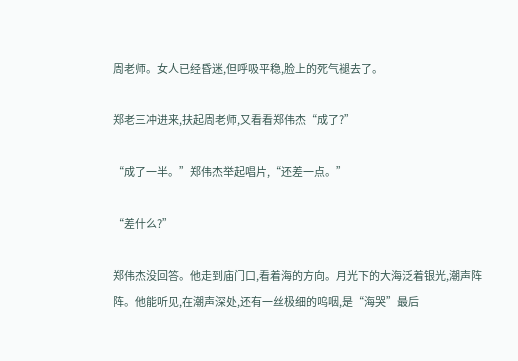周老师。女人已经昏迷,但呼吸平稳,脸上的死气褪去了。

郑老三冲进来,扶起周老师,又看看郑伟杰“成了?”

“成了一半。”郑伟杰举起唱片,“还差一点。”

“差什么?”

郑伟杰没回答。他走到庙门口,看着海的方向。月光下的大海泛着银光,潮声阵阵。他能听见,在潮声深处,还有一丝极细的呜咽,是“海哭”最后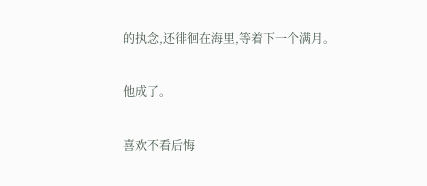的执念,还徘徊在海里,等着下一个满月。

他成了。

喜欢不看后悔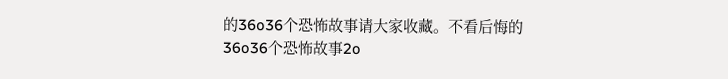的36o36个恐怖故事请大家收藏。不看后悔的36o36个恐怖故事2o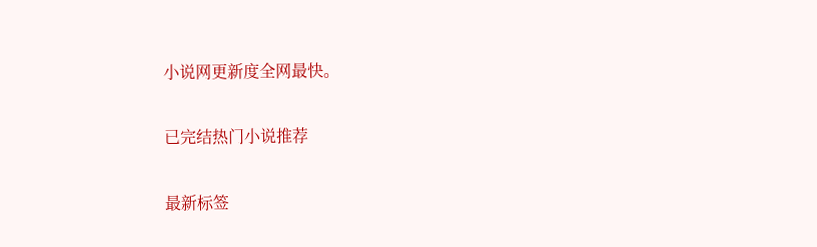小说网更新度全网最快。

已完结热门小说推荐

最新标签